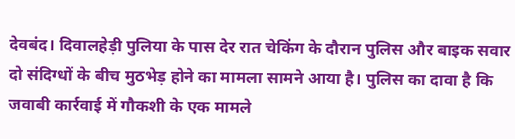देवबंद। दिवालहेड़ी पुलिया के पास देर रात चेकिंग के दौरान पुलिस और बाइक सवार दो संदिग्धों के बीच मुठभेड़ होने का मामला सामने आया है। पुलिस का दावा है कि जवाबी कार्रवाई में गौकशी के एक मामले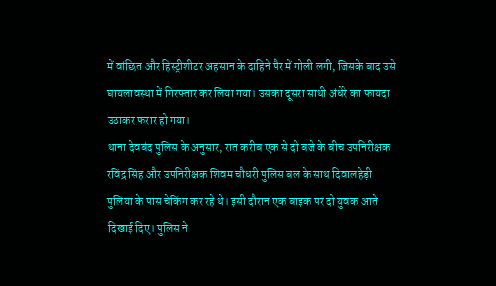में वांछित और हिस्ट्रीशीटर अहसान के दाहिने पैर में गोली लगी, जिसके बाद उसे घायलावस्था में गिरफ्तार कर लिया गया। उसका दूसरा साथी अंधेरे का फायदा उठाकर फरार हो गया।
थाना देवबंद पुलिस के अनुसार, रात करीब एक से दो बजे के बीच उपनिरीक्षक रविंद्र सिंह और उपनिरीक्षक शिवम चौधरी पुलिस बल के साथ दिवालहेड़ी पुलिया के पास चेकिंग कर रहे थे। इसी दौरान एक बाइक पर दो युवक आते दिखाई दिए। पुलिस ने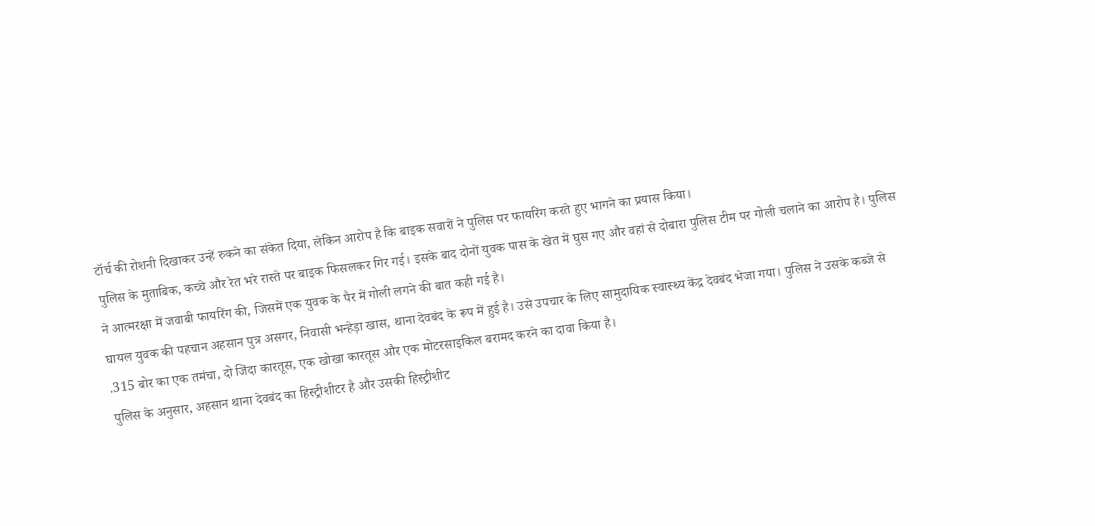टॉर्च की रोशनी दिखाकर उन्हें रुकने का संकेत दिया, लेकिन आरोप है कि बाइक सवारों ने पुलिस पर फायरिंग करते हुए भागने का प्रयास किया।
पुलिस के मुताबिक, कच्चे और रेत भरे रास्ते पर बाइक फिसलकर गिर गई। इसके बाद दोनों युवक पास के खेत में घुस गए और वहां से दोबारा पुलिस टीम पर गोली चलाने का आरोप है। पुलिस ने आत्मरक्षा में जवाबी फायरिंग की, जिसमें एक युवक के पैर में गोली लगने की बात कही गई है।
घायल युवक की पहचान अहसान पुत्र असगर, निवासी भन्हेड़ा खास, थाना देवबंद के रूप में हुई है। उसे उपचार के लिए सामुदायिक स्वास्थ्य केंद्र देवबंद भेजा गया। पुलिस ने उसके कब्जे से .315 बोर का एक तमंचा, दो जिंदा कारतूस, एक खोखा कारतूस और एक मोटरसाइकिल बरामद करने का दावा किया है।
पुलिस के अनुसार, अहसान थाना देवबंद का हिस्ट्रीशीटर है और उसकी हिस्ट्रीशीट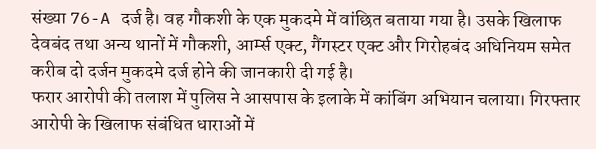संख्या 76-A दर्ज है। वह गौकशी के एक मुकदमे में वांछित बताया गया है। उसके खिलाफ देवबंद तथा अन्य थानों में गौकशी, आर्म्स एक्ट, गैंगस्टर एक्ट और गिरोहबंद अधिनियम समेत करीब दो दर्जन मुकदमे दर्ज होने की जानकारी दी गई है।
फरार आरोपी की तलाश में पुलिस ने आसपास के इलाके में कांबिंग अभियान चलाया। गिरफ्तार आरोपी के खिलाफ संबंधित धाराओं में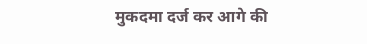मुकदमा दर्ज कर आगे की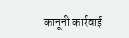कानूनी कार्रवाई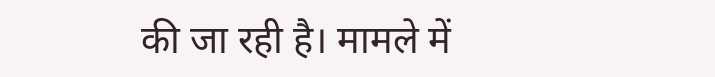की जा रही है। मामले में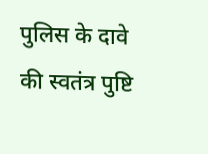पुलिस के दावे की स्वतंत्र पुष्टि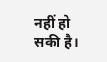नहीं हो सकी है।